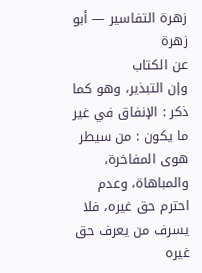زهرة التفاسير — أبو زهرة
عن الكتاب
وإن التبذير، وهو كما ذكر : الإنفاق في غير ما يكون : من سيطر هوى المفاخرة، والمباهاة، وعدم احترم حق غيره، فلا يسرف من يعرف حق غيره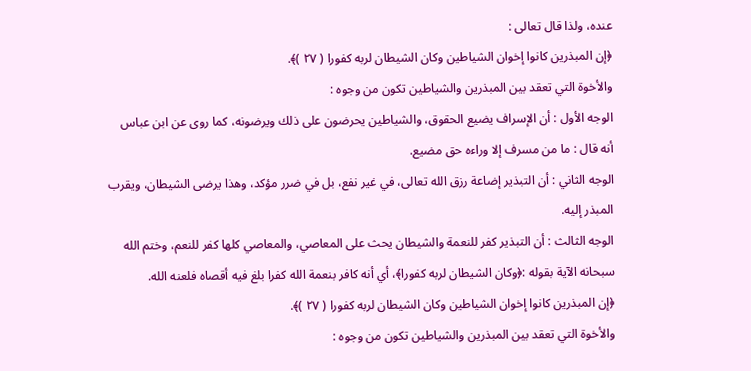عنده، ولذا قال تعالى :
﴿إن المبذرين كانوا إخوان الشياطين وكان الشيطان لربه كفورا ( ٢٧ )﴾.
والأخوة التي تعقد بين المبذرين والشياطين تكون من وجوه :
الوجه الأول : أن الإسراف يضيع الحقوق، والشياطين يحرضون على ذلك ويرضونه، كما روى عن ابن عباس أنه قال : ما من مسرف إلا وراءه حق مضيع.
الوجه الثاني : أن التبذير إضاعة رزق الله تعالى، في غير نفع، بل في ضرر مؤكد، وهذا يرضى الشيطان، ويقرب المبذر إليه.
الوجه الثالث : أن التبذير كفر للنعمة والشيطان يحث على المعاصي، والمعاصي كلها كفر للنعم، وختم الله سبحانه الآية بقوله :﴿وكان الشيطان لربه كفورا﴾، أي أنه كافر بنعمة الله كفرا بلغ فيه أقصاه فلعنه الله.
﴿إن المبذرين كانوا إخوان الشياطين وكان الشيطان لربه كفورا ( ٢٧ )﴾.
والأخوة التي تعقد بين المبذرين والشياطين تكون من وجوه :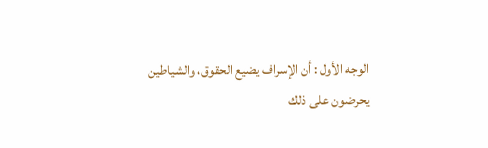الوجه الأول : أن الإسراف يضيع الحقوق، والشياطين يحرضون على ذلك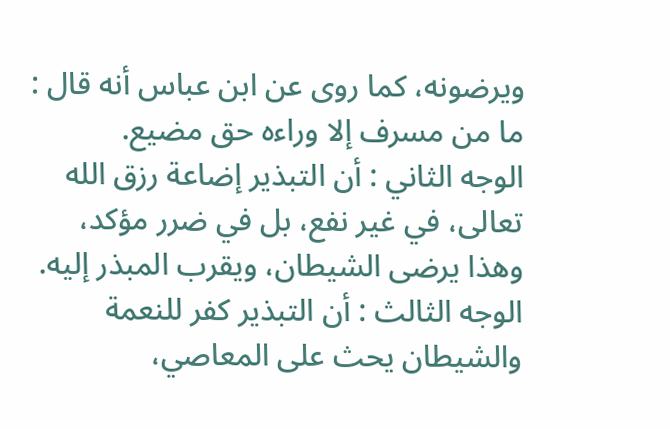ويرضونه، كما روى عن ابن عباس أنه قال : ما من مسرف إلا وراءه حق مضيع.
الوجه الثاني : أن التبذير إضاعة رزق الله تعالى، في غير نفع، بل في ضرر مؤكد، وهذا يرضى الشيطان، ويقرب المبذر إليه.
الوجه الثالث : أن التبذير كفر للنعمة والشيطان يحث على المعاصي،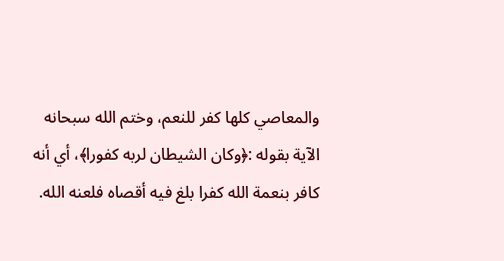والمعاصي كلها كفر للنعم، وختم الله سبحانه الآية بقوله :﴿وكان الشيطان لربه كفورا﴾، أي أنه كافر بنعمة الله كفرا بلغ فيه أقصاه فلعنه الله.